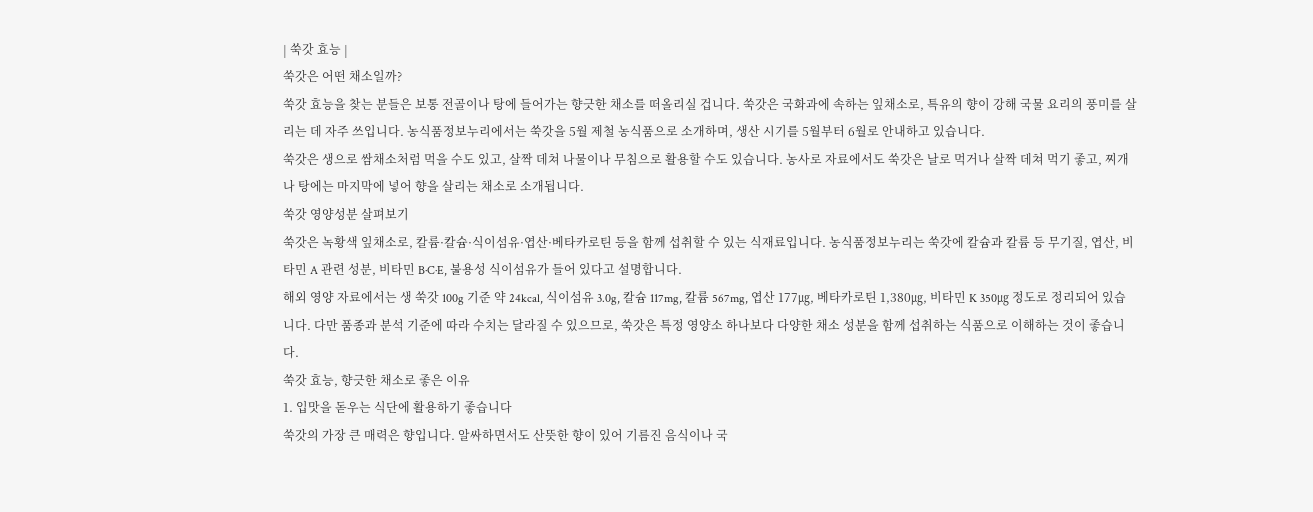| 쑥갓 효능 |
쑥갓은 어떤 채소일까?
쑥갓 효능을 찾는 분들은 보통 전골이나 탕에 들어가는 향긋한 채소를 떠올리실 겁니다. 쑥갓은 국화과에 속하는 잎채소로, 특유의 향이 강해 국물 요리의 풍미를 살리는 데 자주 쓰입니다. 농식품정보누리에서는 쑥갓을 5월 제철 농식품으로 소개하며, 생산 시기를 5월부터 6월로 안내하고 있습니다.
쑥갓은 생으로 쌈채소처럼 먹을 수도 있고, 살짝 데쳐 나물이나 무침으로 활용할 수도 있습니다. 농사로 자료에서도 쑥갓은 날로 먹거나 살짝 데쳐 먹기 좋고, 찌개나 탕에는 마지막에 넣어 향을 살리는 채소로 소개됩니다.
쑥갓 영양성분 살펴보기
쑥갓은 녹황색 잎채소로, 칼륨·칼슘·식이섬유·엽산·베타카로틴 등을 함께 섭취할 수 있는 식재료입니다. 농식품정보누리는 쑥갓에 칼슘과 칼륨 등 무기질, 엽산, 비타민 A 관련 성분, 비타민 B·C·E, 불용성 식이섬유가 들어 있다고 설명합니다.
해외 영양 자료에서는 생 쑥갓 100g 기준 약 24kcal, 식이섬유 3.0g, 칼슘 117mg, 칼륨 567mg, 엽산 177㎍, 베타카로틴 1,380㎍, 비타민 K 350㎍ 정도로 정리되어 있습니다. 다만 품종과 분석 기준에 따라 수치는 달라질 수 있으므로, 쑥갓은 특정 영양소 하나보다 다양한 채소 성분을 함께 섭취하는 식품으로 이해하는 것이 좋습니다.
쑥갓 효능, 향긋한 채소로 좋은 이유
1. 입맛을 돋우는 식단에 활용하기 좋습니다
쑥갓의 가장 큰 매력은 향입니다. 알싸하면서도 산뜻한 향이 있어 기름진 음식이나 국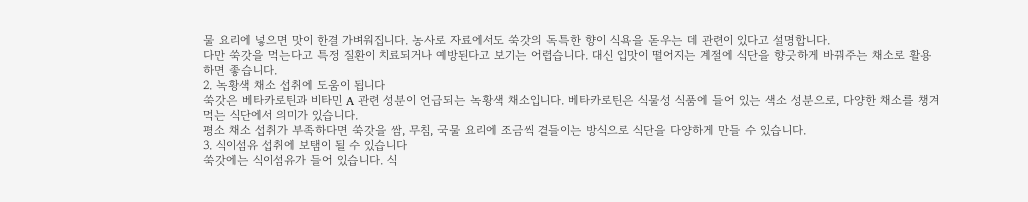물 요리에 넣으면 맛이 한결 가벼워집니다. 농사로 자료에서도 쑥갓의 독특한 향이 식욕을 돋우는 데 관련이 있다고 설명합니다.
다만 쑥갓을 먹는다고 특정 질환이 치료되거나 예방된다고 보기는 어렵습니다. 대신 입맛이 떨어지는 계절에 식단을 향긋하게 바꿔주는 채소로 활용하면 좋습니다.
2. 녹황색 채소 섭취에 도움이 됩니다
쑥갓은 베타카로틴과 비타민 A 관련 성분이 언급되는 녹황색 채소입니다. 베타카로틴은 식물성 식품에 들어 있는 색소 성분으로, 다양한 채소를 챙겨 먹는 식단에서 의미가 있습니다.
평소 채소 섭취가 부족하다면 쑥갓을 쌈, 무침, 국물 요리에 조금씩 곁들이는 방식으로 식단을 다양하게 만들 수 있습니다.
3. 식이섬유 섭취에 보탬이 될 수 있습니다
쑥갓에는 식이섬유가 들어 있습니다. 식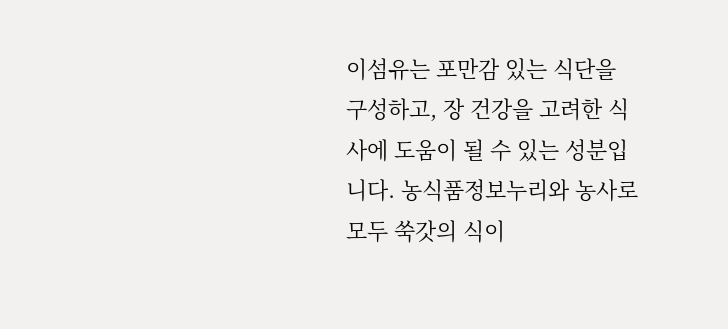이섬유는 포만감 있는 식단을 구성하고, 장 건강을 고려한 식사에 도움이 될 수 있는 성분입니다. 농식품정보누리와 농사로 모두 쑥갓의 식이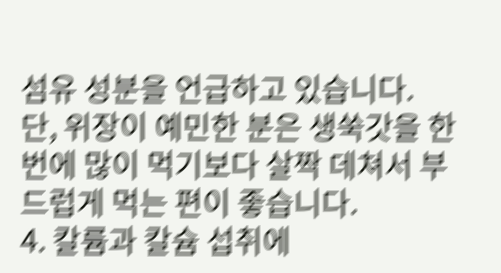섬유 성분을 언급하고 있습니다.
단, 위장이 예민한 분은 생쑥갓을 한 번에 많이 먹기보다 살짝 데쳐서 부드럽게 먹는 편이 좋습니다.
4. 칼륨과 칼슘 섭취에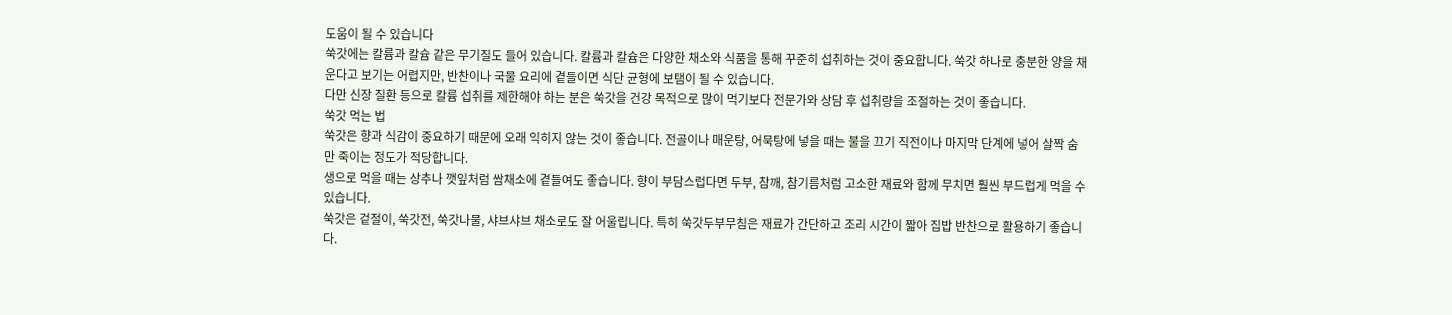도움이 될 수 있습니다
쑥갓에는 칼륨과 칼슘 같은 무기질도 들어 있습니다. 칼륨과 칼슘은 다양한 채소와 식품을 통해 꾸준히 섭취하는 것이 중요합니다. 쑥갓 하나로 충분한 양을 채운다고 보기는 어렵지만, 반찬이나 국물 요리에 곁들이면 식단 균형에 보탬이 될 수 있습니다.
다만 신장 질환 등으로 칼륨 섭취를 제한해야 하는 분은 쑥갓을 건강 목적으로 많이 먹기보다 전문가와 상담 후 섭취량을 조절하는 것이 좋습니다.
쑥갓 먹는 법
쑥갓은 향과 식감이 중요하기 때문에 오래 익히지 않는 것이 좋습니다. 전골이나 매운탕, 어묵탕에 넣을 때는 불을 끄기 직전이나 마지막 단계에 넣어 살짝 숨만 죽이는 정도가 적당합니다.
생으로 먹을 때는 상추나 깻잎처럼 쌈채소에 곁들여도 좋습니다. 향이 부담스럽다면 두부, 참깨, 참기름처럼 고소한 재료와 함께 무치면 훨씬 부드럽게 먹을 수 있습니다.
쑥갓은 겉절이, 쑥갓전, 쑥갓나물, 샤브샤브 채소로도 잘 어울립니다. 특히 쑥갓두부무침은 재료가 간단하고 조리 시간이 짧아 집밥 반찬으로 활용하기 좋습니다.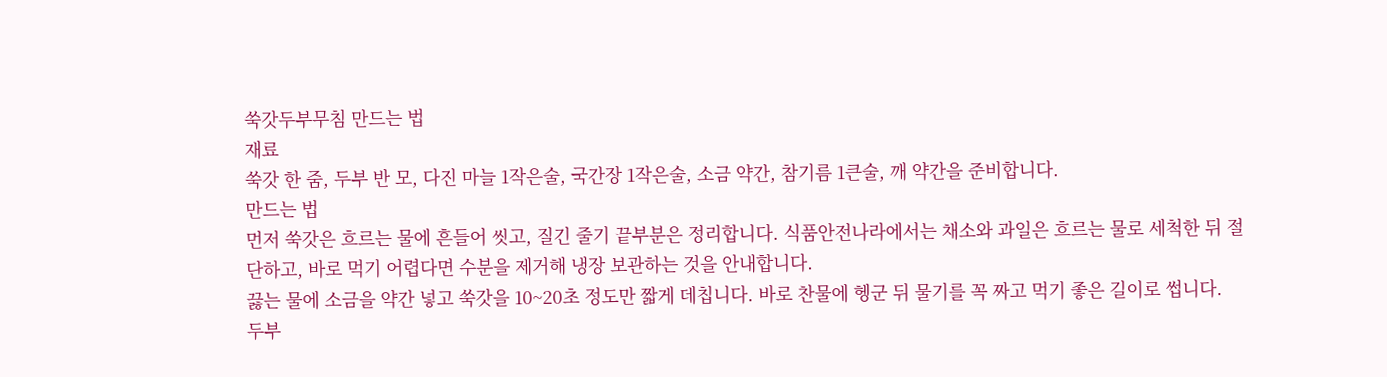쑥갓두부무침 만드는 법
재료
쑥갓 한 줌, 두부 반 모, 다진 마늘 1작은술, 국간장 1작은술, 소금 약간, 참기름 1큰술, 깨 약간을 준비합니다.
만드는 법
먼저 쑥갓은 흐르는 물에 흔들어 씻고, 질긴 줄기 끝부분은 정리합니다. 식품안전나라에서는 채소와 과일은 흐르는 물로 세척한 뒤 절단하고, 바로 먹기 어렵다면 수분을 제거해 냉장 보관하는 것을 안내합니다.
끓는 물에 소금을 약간 넣고 쑥갓을 10~20초 정도만 짧게 데칩니다. 바로 찬물에 헹군 뒤 물기를 꼭 짜고 먹기 좋은 길이로 썹니다.
두부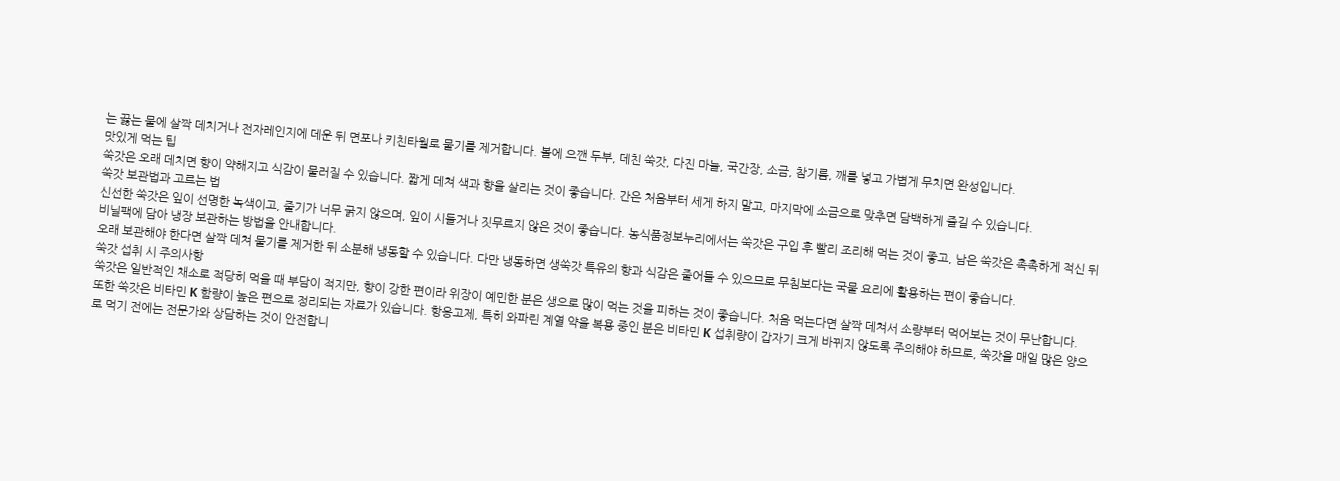는 끓는 물에 살짝 데치거나 전자레인지에 데운 뒤 면포나 키친타월로 물기를 제거합니다. 볼에 으깬 두부, 데친 쑥갓, 다진 마늘, 국간장, 소금, 참기름, 깨를 넣고 가볍게 무치면 완성입니다.
맛있게 먹는 팁
쑥갓은 오래 데치면 향이 약해지고 식감이 물러질 수 있습니다. 짧게 데쳐 색과 향을 살리는 것이 좋습니다. 간은 처음부터 세게 하지 말고, 마지막에 소금으로 맞추면 담백하게 즐길 수 있습니다.
쑥갓 보관법과 고르는 법
신선한 쑥갓은 잎이 선명한 녹색이고, 줄기가 너무 굵지 않으며, 잎이 시들거나 짓무르지 않은 것이 좋습니다. 농식품정보누리에서는 쑥갓은 구입 후 빨리 조리해 먹는 것이 좋고, 남은 쑥갓은 촉촉하게 적신 뒤 비닐팩에 담아 냉장 보관하는 방법을 안내합니다.
오래 보관해야 한다면 살짝 데쳐 물기를 제거한 뒤 소분해 냉동할 수 있습니다. 다만 냉동하면 생쑥갓 특유의 향과 식감은 줄어들 수 있으므로 무침보다는 국물 요리에 활용하는 편이 좋습니다.
쑥갓 섭취 시 주의사항
쑥갓은 일반적인 채소로 적당히 먹을 때 부담이 적지만, 향이 강한 편이라 위장이 예민한 분은 생으로 많이 먹는 것을 피하는 것이 좋습니다. 처음 먹는다면 살짝 데쳐서 소량부터 먹어보는 것이 무난합니다.
또한 쑥갓은 비타민 K 함량이 높은 편으로 정리되는 자료가 있습니다. 항응고제, 특히 와파린 계열 약을 복용 중인 분은 비타민 K 섭취량이 갑자기 크게 바뀌지 않도록 주의해야 하므로, 쑥갓을 매일 많은 양으로 먹기 전에는 전문가와 상담하는 것이 안전합니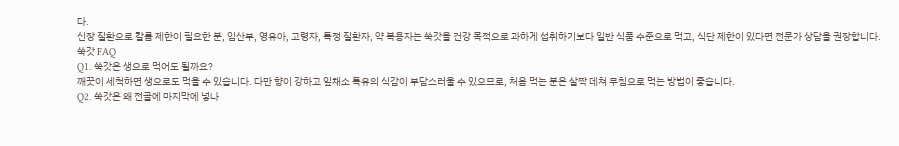다.
신장 질환으로 칼륨 제한이 필요한 분, 임산부, 영유아, 고령자, 특정 질환자, 약 복용자는 쑥갓을 건강 목적으로 과하게 섭취하기보다 일반 식품 수준으로 먹고, 식단 제한이 있다면 전문가 상담을 권장합니다.
쑥갓 FAQ
Q1. 쑥갓은 생으로 먹어도 될까요?
깨끗이 세척하면 생으로도 먹을 수 있습니다. 다만 향이 강하고 잎채소 특유의 식감이 부담스러울 수 있으므로, 처음 먹는 분은 살짝 데쳐 무침으로 먹는 방법이 좋습니다.
Q2. 쑥갓은 왜 전골에 마지막에 넣나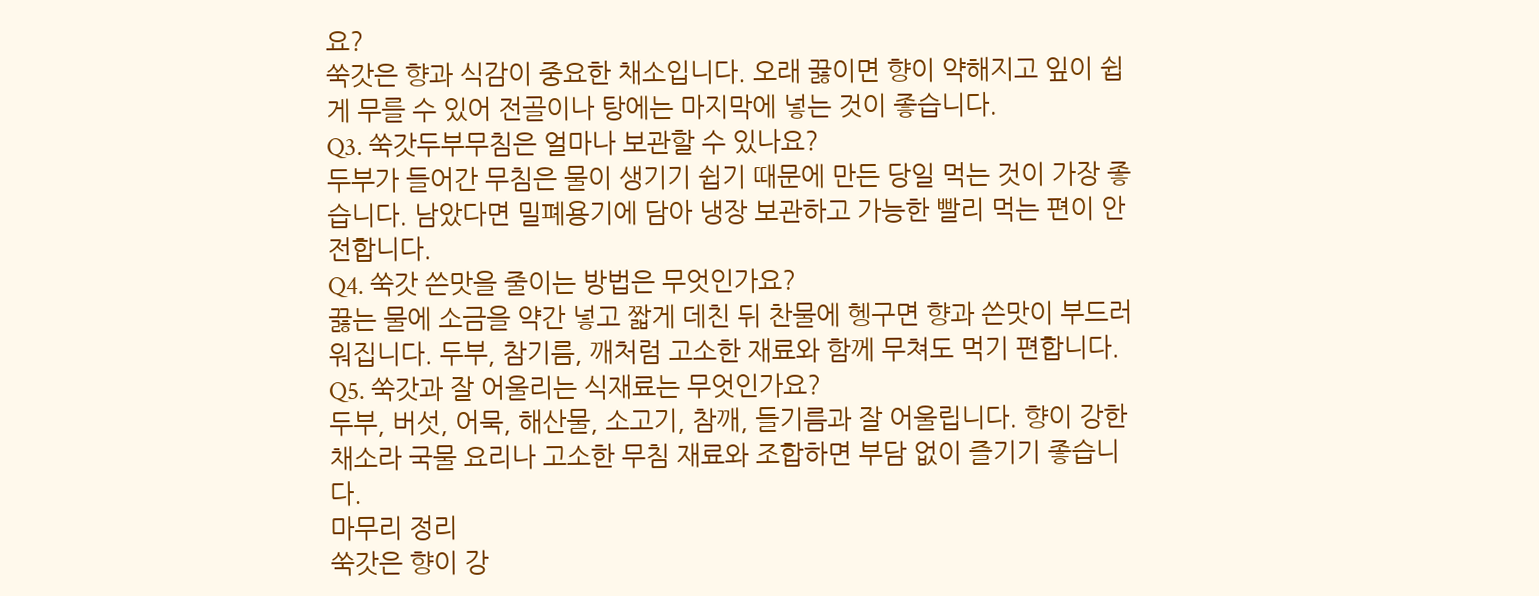요?
쑥갓은 향과 식감이 중요한 채소입니다. 오래 끓이면 향이 약해지고 잎이 쉽게 무를 수 있어 전골이나 탕에는 마지막에 넣는 것이 좋습니다.
Q3. 쑥갓두부무침은 얼마나 보관할 수 있나요?
두부가 들어간 무침은 물이 생기기 쉽기 때문에 만든 당일 먹는 것이 가장 좋습니다. 남았다면 밀폐용기에 담아 냉장 보관하고 가능한 빨리 먹는 편이 안전합니다.
Q4. 쑥갓 쓴맛을 줄이는 방법은 무엇인가요?
끓는 물에 소금을 약간 넣고 짧게 데친 뒤 찬물에 헹구면 향과 쓴맛이 부드러워집니다. 두부, 참기름, 깨처럼 고소한 재료와 함께 무쳐도 먹기 편합니다.
Q5. 쑥갓과 잘 어울리는 식재료는 무엇인가요?
두부, 버섯, 어묵, 해산물, 소고기, 참깨, 들기름과 잘 어울립니다. 향이 강한 채소라 국물 요리나 고소한 무침 재료와 조합하면 부담 없이 즐기기 좋습니다.
마무리 정리
쑥갓은 향이 강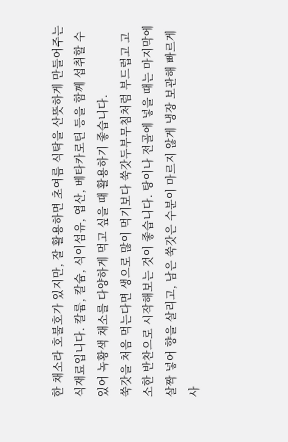한 채소라 호불호가 있지만, 잘 활용하면 초여름 식탁을 산뜻하게 만들어주는 식재료입니다. 칼륨, 칼슘, 식이섬유, 엽산, 베타카로틴 등을 함께 섭취할 수 있어 녹황색 채소를 다양하게 먹고 싶을 때 활용하기 좋습니다.
쑥갓을 처음 먹는다면 생으로 많이 먹기보다 쑥갓두부무침처럼 부드럽고 고소한 반찬으로 시작해보는 것이 좋습니다. 탕이나 전골에 넣을 때는 마지막에 살짝 넣어 향을 살리고, 남은 쑥갓은 수분이 마르지 않게 냉장 보관해 빠르게 사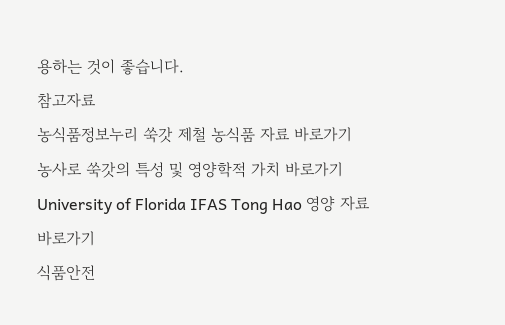용하는 것이 좋습니다.
참고자료
농식품정보누리 쑥갓 제철 농식품 자료 바로가기
농사로 쑥갓의 특성 및 영양학적 가치 바로가기
University of Florida IFAS Tong Hao 영양 자료 바로가기
식품안전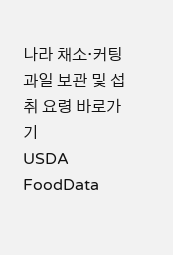나라 채소·커팅과일 보관 및 섭취 요령 바로가기
USDA FoodData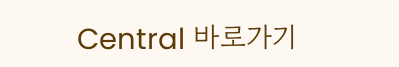Central 바로가기